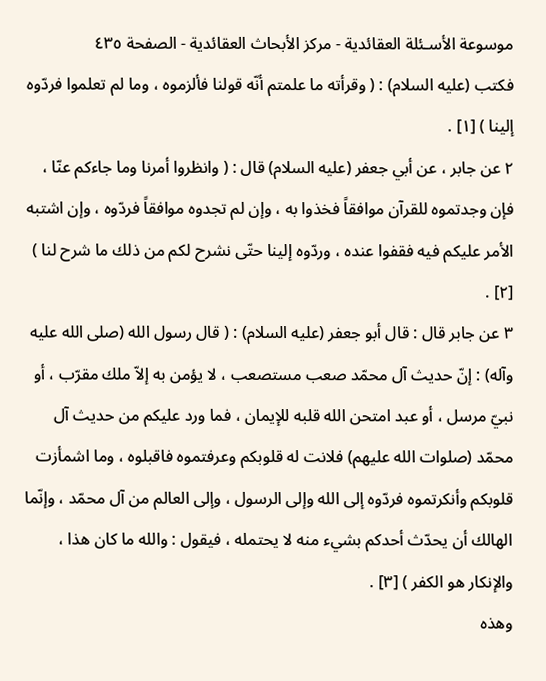موسوعة الأسـئلة العقائدية - مركز الأبحاث العقائدية - الصفحة ٤٣٥
فكتب (عليه السلام) : ( وقرأته ما علمتم أنّه قولنا فألزموه ، وما لم تعلموا فردّوه إلينا ) [١] .
٢ عن جابر ، عن أبي جعفر (عليه السلام) قال : ( وانظروا أمرنا وما جاءكم عنّا ، فإن وجدتموه للقرآن موافقاً فخذوا به ، وإن لم تجدوه موافقاً فردّوه ، وإن اشتبه الأمر عليكم فيه فقفوا عنده ، وردّوه إلينا حتّى نشرح لكم من ذلك ما شرح لنا ) [٢] .
٣ عن جابر قال : قال أبو جعفر (عليه السلام) : ( قال رسول الله (صلى الله عليه وآله) : إنّ حديث آل محمّد صعب مستصعب ، لا يؤمن به إلاّ ملك مقرّب ، أو نبيّ مرسل ، أو عبد امتحن الله قلبه للإيمان ، فما ورد عليكم من حديث آل محمّد (صلوات الله عليهم) فلانت له قلوبكم وعرفتموه فاقبلوه ، وما اشمأزت قلوبكم وأنكرتموه فردّوه إلى الله وإلى الرسول ، وإلى العالم من آل محمّد ، وإنّما الهالك أن يحدّث أحدكم بشيء منه لا يحتمله ، فيقول : والله ما كان هذا ، والإنكار هو الكفر ) [٣] .
وهذه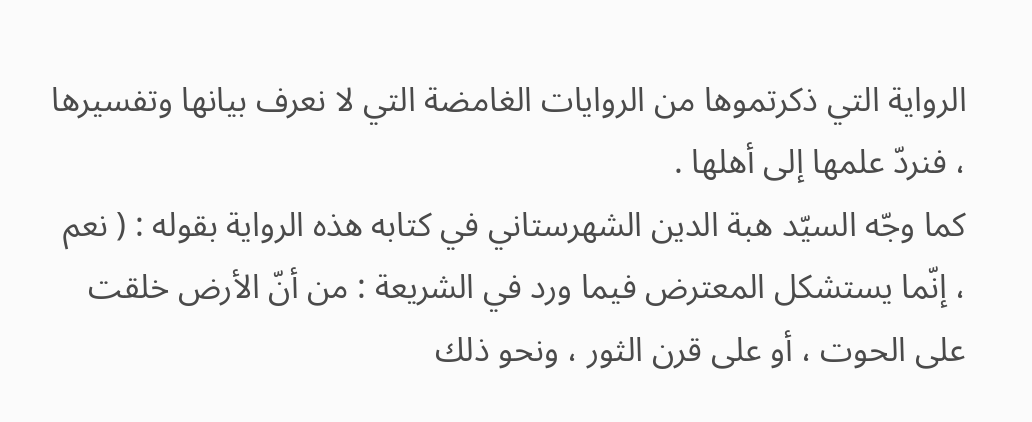الرواية التي ذكرتموها من الروايات الغامضة التي لا نعرف بيانها وتفسيرها ، فنردّ علمها إلى أهلها .
كما وجّه السيّد هبة الدين الشهرستاني في كتابه هذه الرواية بقوله : ( نعم ، إنّما يستشكل المعترض فيما ورد في الشريعة : من أنّ الأرض خلقت على الحوت ، أو على قرن الثور ، ونحو ذلك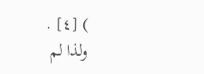) [٤] .
ولذا لم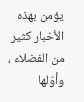يؤمن بهذه الأخبار كثير من الفضلاء ، وأوّلها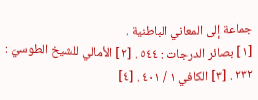جماعة إلى المعاني الباطنية .
[١] بصائر الدرجات : ٥٤٤ . [٢] الأمالي للشيخ الطوسيّ : ٢٣٢ . [٣] الكافي ١ / ٤٠١ . [٤]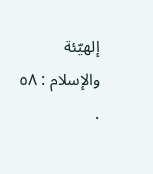إلهيّئة والإسلام : ٥٨ .